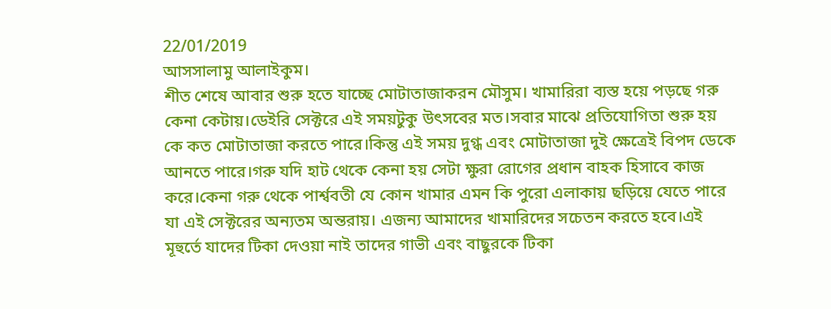22/01/2019
আসসালামু আলাইকুম।
শীত শেষে আবার শুরু হতে যাচ্ছে মোটাতাজাকরন মৌসুম। খামারিরা ব্যস্ত হয়ে পড়ছে গরু কেনা কেটায়।ডেইরি সেক্টরে এই সময়টুকু উৎসবের মত।সবার মাঝে প্রতিযোগিতা শুরু হয় কে কত মোটাতাজা করতে পারে।কিন্তু এই সময় দুগ্ধ এবং মোটাতাজা দুই ক্ষেত্রেই বিপদ ডেকে আনতে পারে।গরু যদি হাট থেকে কেনা হয় সেটা ক্ষুরা রোগের প্রধান বাহক হিসাবে কাজ করে।কেনা গরু থেকে পার্শ্ববতী যে কোন খামার এমন কি পুরো এলাকায় ছড়িয়ে যেতে পারে যা এই সেক্টরের অন্যতম অন্তরায়। এজন্য আমাদের খামারিদের সচেতন করতে হবে।এই মূহুর্তে যাদের টিকা দেওয়া নাই তাদের গাভী এবং বাছুরকে টিকা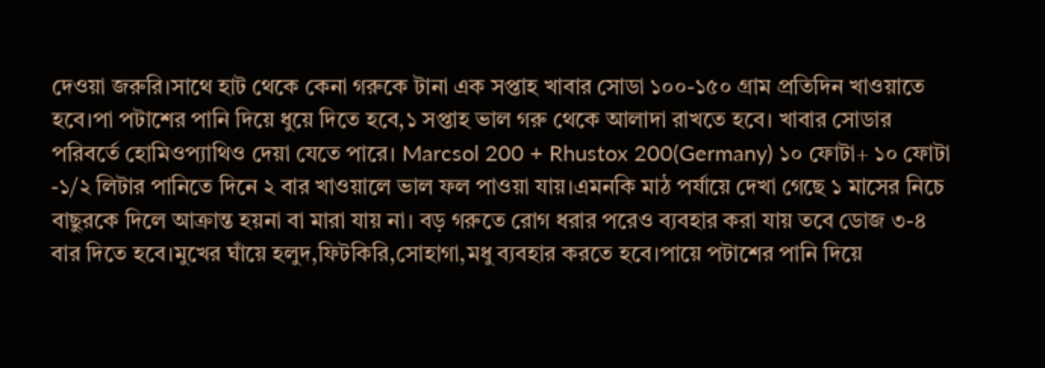দেওয়া জরুরি।সাথে হাট থেকে কেনা গরুকে টানা এক সপ্তাহ খাবার সোডা ১০০-১৫০ গ্রাম প্রতিদিন খাওয়াতে হবে।পা পটাশের পানি দিয়ে ধুয়ে দিতে হবে,১ সপ্তাহ ভাল গরু থেকে আলাদা রাখতে হবে। খাবার সোডার পরিবর্তে হোমিওপ্যাথিও দেয়া যেতে পারে। Marcsol 200 + Rhustox 200(Germany) ১০ ফোটা+ ১০ ফোটা -১/২ লিটার পানিতে দিনে ২ বার খাওয়ালে ভাল ফল পাওয়া যায়।এমনকি মাঠ পর্যায়ে দেখা গেছে ১ মাসের নিচে বাছুরকে দিলে আক্রান্ত হয়না বা মারা যায় না। বড় গরুতে রোগ ধরার পরেও ব্যবহার করা যায় তবে ডোজ ৩-৪ বার দিতে হবে।মুখের ঘাঁয়ে হলুদ,ফিটকিরি,সোহাগা,মধু ব্যবহার করতে হবে।পায়ে পটাশের পানি দিয়ে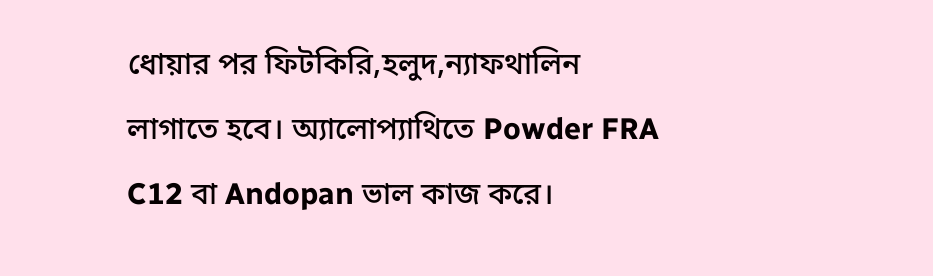ধোয়ার পর ফিটকিরি,হলুদ,ন্যাফথালিন লাগাতে হবে। অ্যালোপ্যাথিতে Powder FRA C12 বা Andopan ভাল কাজ করে।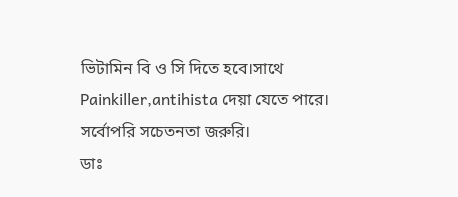ভিটামিন বি ও সি দিতে হবে।সাথে Painkiller,antihista দেয়া যেতে পারে।
সর্বোপরি সচেতনতা জরুরি।
ডাঃ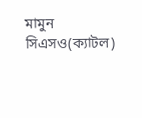মামুন
সিএসও(ক্যাটল)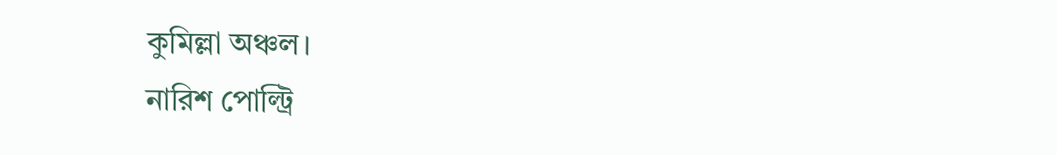কুমিল্লা অঞ্চল।
নারিশ পোল্ট্রি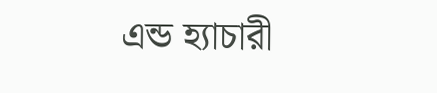এন্ড হ্যাচারী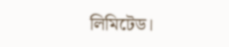লিমিটেড।